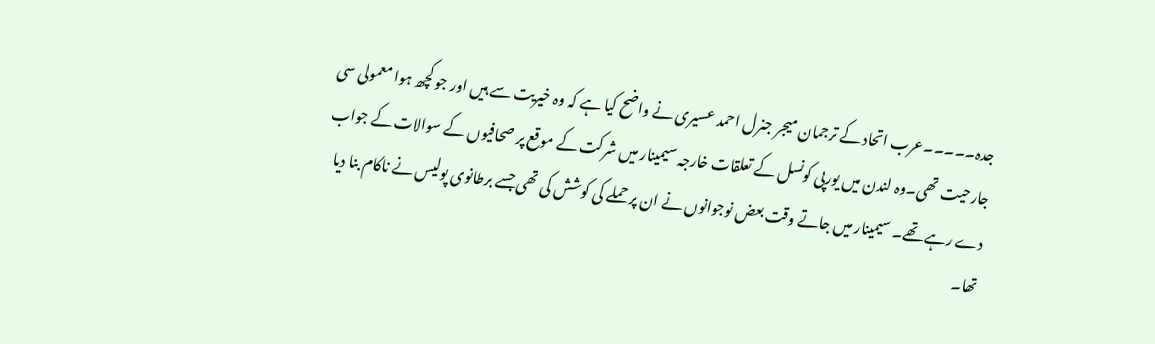جدہ۔۔۔۔۔عرب اتحاد کے ترجمان میجر جنرل احمد عسیری نے واضح کیا ہے کہ وہ خیریت سے ہیں اور جو کچھ ہوا معمولی سی جارحیت تھی۔وہ لندن میں یورپی کونسل کے تعلقات خارجہ سیمینار میں شرکت کے موقع پر صحافیوں کے سوالات کے جواب دے رہے تھے۔ سیمینار میں جاتے وقت بعض نوجوانوں نے ان پر حملے کی کوشش کی تھی جسے برطانوی پولیس نے ناکام بنا دیا تھا۔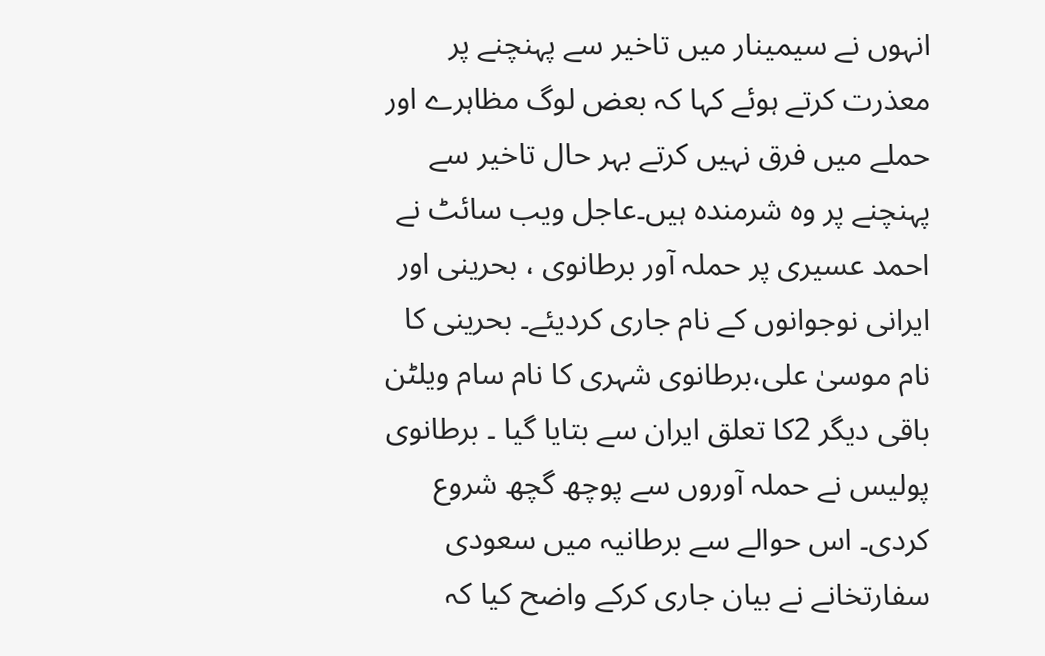انہوں نے سیمینار میں تاخیر سے پہنچنے پر معذرت کرتے ہوئے کہا کہ بعض لوگ مظاہرے اور حملے میں فرق نہیں کرتے بہر حال تاخیر سے پہنچنے پر وہ شرمندہ ہیں۔عاجل ویب سائٹ نے احمد عسیری پر حملہ آور برطانوی ، بحرینی اور ایرانی نوجوانوں کے نام جاری کردیئے۔ بحرینی کا نام موسیٰ علی،برطانوی شہری کا نام سام ویلٹن باقی دیگر 2کا تعلق ایران سے بتایا گیا ۔ برطانوی پولیس نے حملہ آوروں سے پوچھ گچھ شروع کردی۔ اس حوالے سے برطانیہ میں سعودی سفارتخانے نے بیان جاری کرکے واضح کیا کہ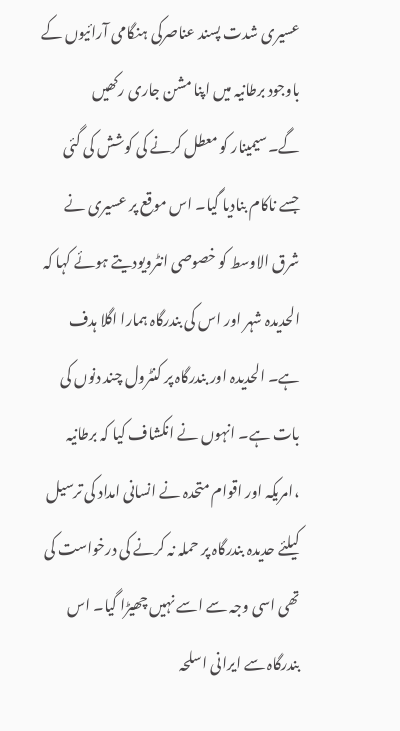عسیری شدت پسند عناصرکی ہنگامی آرائیوں کے باوجود برطانیہ میں اپنا مشن جاری رکھیں گے۔سیمینار کو معطل کرنے کی کوشش کی گئی جسے ناکام بنادیا گیا۔ اس موقع پر عسیری نے شرق الاوسط کو خصوصی انٹرویودیتے ہوئے کہا کہ الحدیدہ شہر اور اس کی بندرگاہ ہمارا اگلا ہدف ہے۔ الحدیدہ اور بندرگاہ پر کنٹرول چند دنوں کی بات ہے۔ انہوں نے انکشاف کیا کہ برطانیہ ،امریکہ اور اقوام متحدہ نے انسانی امداد کی ترسیل کیلئے حدیدہ بندرگاہ پر حملہ نہ کرنے کی درخواست کی تھی اسی وجہ سے اسے نہیں چھیڑا گیا۔ اس بندرگاہ سے ایرانی اسلحہ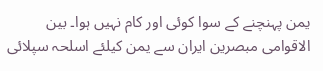یمن پہنچنے کے سوا کوئی اور کام نہیں ہوا۔ بین الاقوامی مبصرین ایران سے یمن کیلئے اسلحہ سپلائی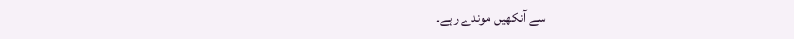سے آنکھیں موندے رہے۔